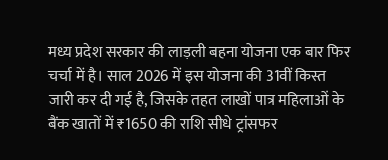मध्य प्रदेश सरकार की लाड़ली बहना योजना एक बार फिर चर्चा में है। साल 2026 में इस योजना की 31वीं किस्त जारी कर दी गई है, जिसके तहत लाखों पात्र महिलाओं के बैंक खातों में ₹1650 की राशि सीधे ट्रांसफर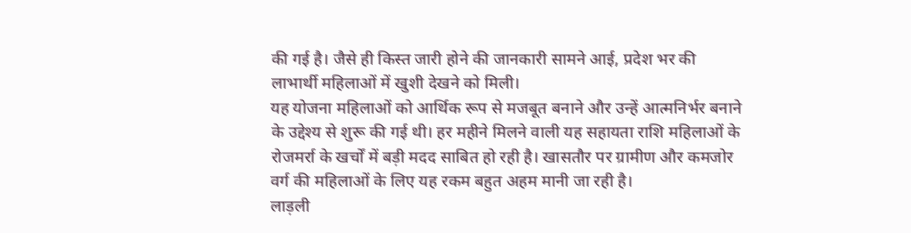की गई है। जैसे ही किस्त जारी होने की जानकारी सामने आई, प्रदेश भर की लाभार्थी महिलाओं में खुशी देखने को मिली।
यह योजना महिलाओं को आर्थिक रूप से मजबूत बनाने और उन्हें आत्मनिर्भर बनाने के उद्देश्य से शुरू की गई थी। हर महीने मिलने वाली यह सहायता राशि महिलाओं के रोजमर्रा के खर्चों में बड़ी मदद साबित हो रही है। खासतौर पर ग्रामीण और कमजोर वर्ग की महिलाओं के लिए यह रकम बहुत अहम मानी जा रही है।
लाड़ली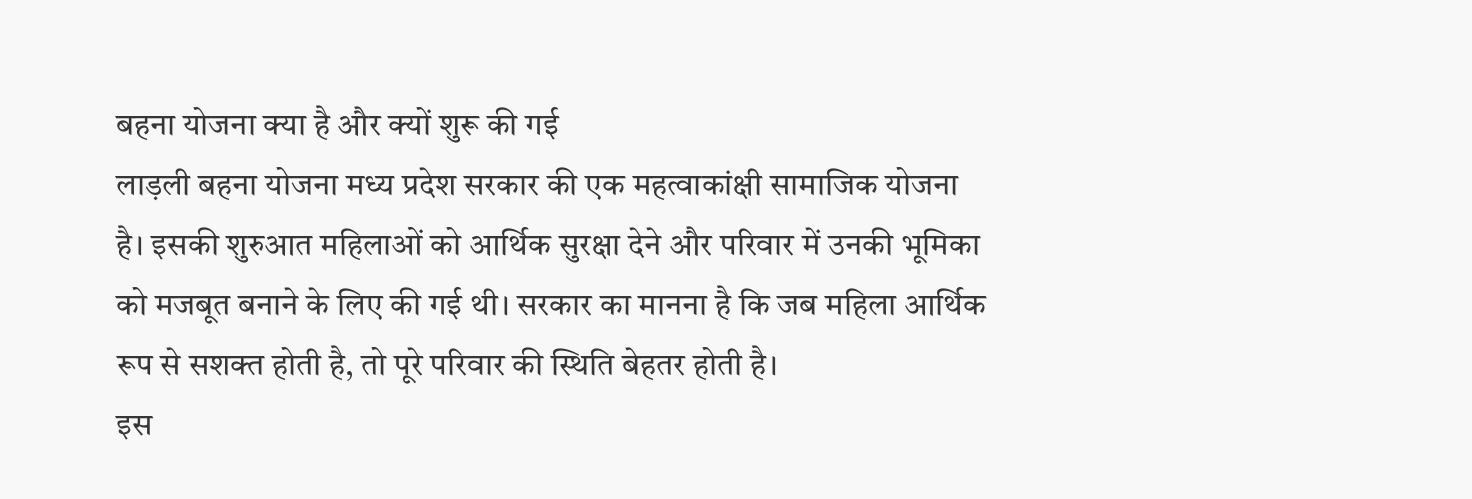बहना योजना क्या है और क्यों शुरू की गई
लाड़ली बहना योजना मध्य प्रदेश सरकार की एक महत्वाकांक्षी सामाजिक योजना है। इसकी शुरुआत महिलाओं को आर्थिक सुरक्षा देने और परिवार में उनकी भूमिका को मजबूत बनाने के लिए की गई थी। सरकार का मानना है कि जब महिला आर्थिक रूप से सशक्त होती है, तो पूरे परिवार की स्थिति बेहतर होती है।
इस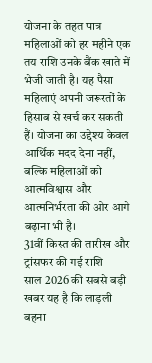योजना के तहत पात्र महिलाओं को हर महीने एक तय राशि उनके बैंक खाते में भेजी जाती है। यह पैसा महिलाएं अपनी जरूरतों के हिसाब से खर्च कर सकती हैं। योजना का उद्देश्य केवल आर्थिक मदद देना नहीं, बल्कि महिलाओं को आत्मविश्वास और आत्मनिर्भरता की ओर आगे बढ़ाना भी है।
31वीं किस्त की तारीख और ट्रांसफर की गई राशि
साल 2026 की सबसे बड़ी खबर यह है कि लाड़ली बहना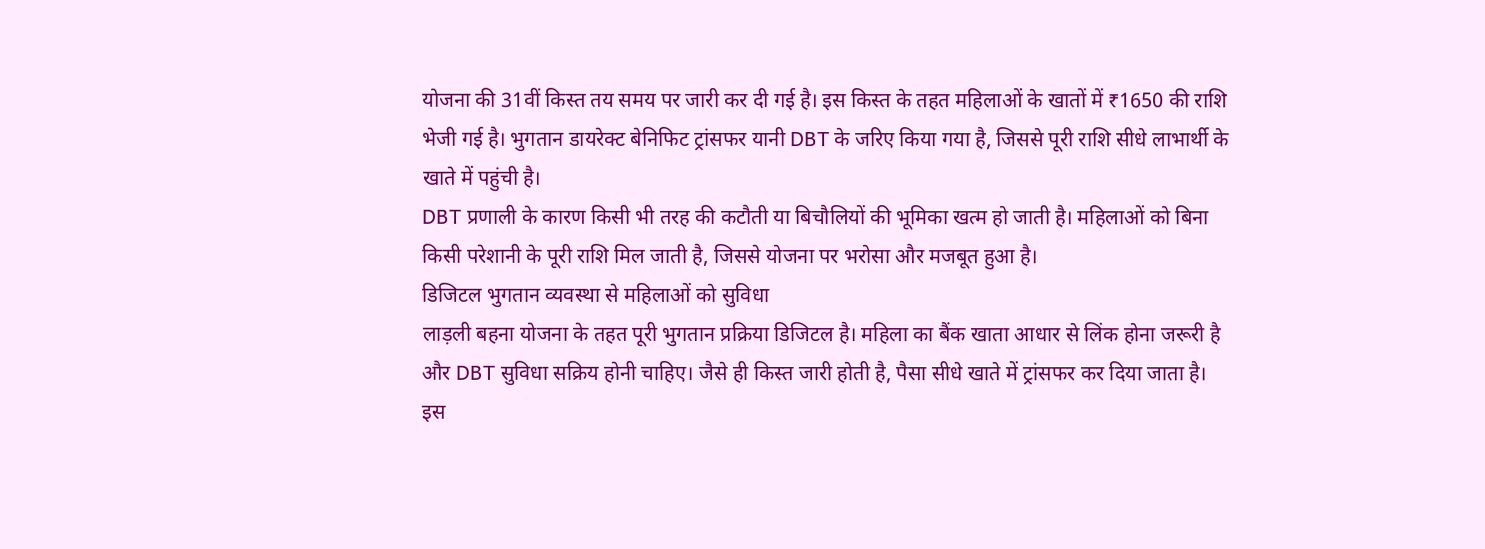योजना की 31वीं किस्त तय समय पर जारी कर दी गई है। इस किस्त के तहत महिलाओं के खातों में ₹1650 की राशि भेजी गई है। भुगतान डायरेक्ट बेनिफिट ट्रांसफर यानी DBT के जरिए किया गया है, जिससे पूरी राशि सीधे लाभार्थी के खाते में पहुंची है।
DBT प्रणाली के कारण किसी भी तरह की कटौती या बिचौलियों की भूमिका खत्म हो जाती है। महिलाओं को बिना किसी परेशानी के पूरी राशि मिल जाती है, जिससे योजना पर भरोसा और मजबूत हुआ है।
डिजिटल भुगतान व्यवस्था से महिलाओं को सुविधा
लाड़ली बहना योजना के तहत पूरी भुगतान प्रक्रिया डिजिटल है। महिला का बैंक खाता आधार से लिंक होना जरूरी है और DBT सुविधा सक्रिय होनी चाहिए। जैसे ही किस्त जारी होती है, पैसा सीधे खाते में ट्रांसफर कर दिया जाता है।
इस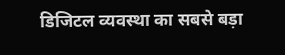डिजिटल व्यवस्था का सबसे बड़ा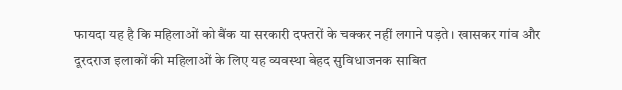फायदा यह है कि महिलाओं को बैंक या सरकारी दफ्तरों के चक्कर नहीं लगाने पड़ते। खासकर गांव और दूरदराज इलाकों की महिलाओं के लिए यह व्यवस्था बेहद सुविधाजनक साबित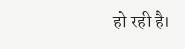हो रही है।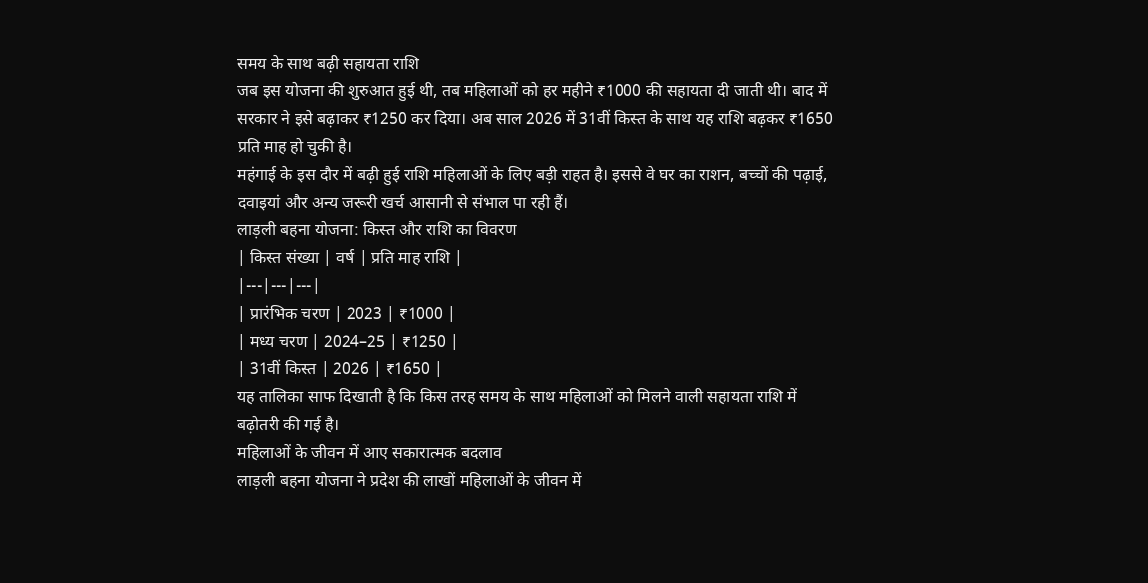समय के साथ बढ़ी सहायता राशि
जब इस योजना की शुरुआत हुई थी, तब महिलाओं को हर महीने ₹1000 की सहायता दी जाती थी। बाद में सरकार ने इसे बढ़ाकर ₹1250 कर दिया। अब साल 2026 में 31वीं किस्त के साथ यह राशि बढ़कर ₹1650 प्रति माह हो चुकी है।
महंगाई के इस दौर में बढ़ी हुई राशि महिलाओं के लिए बड़ी राहत है। इससे वे घर का राशन, बच्चों की पढ़ाई, दवाइयां और अन्य जरूरी खर्च आसानी से संभाल पा रही हैं।
लाड़ली बहना योजना: किस्त और राशि का विवरण
| किस्त संख्या | वर्ष | प्रति माह राशि |
|---|---|---|
| प्रारंभिक चरण | 2023 | ₹1000 |
| मध्य चरण | 2024–25 | ₹1250 |
| 31वीं किस्त | 2026 | ₹1650 |
यह तालिका साफ दिखाती है कि किस तरह समय के साथ महिलाओं को मिलने वाली सहायता राशि में बढ़ोतरी की गई है।
महिलाओं के जीवन में आए सकारात्मक बदलाव
लाड़ली बहना योजना ने प्रदेश की लाखों महिलाओं के जीवन में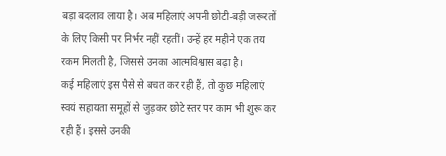बड़ा बदलाव लाया है। अब महिलाएं अपनी छोटी-बड़ी जरूरतों के लिए किसी पर निर्भर नहीं रहतीं। उन्हें हर महीने एक तय रकम मिलती है, जिससे उनका आत्मविश्वास बढ़ा है।
कई महिलाएं इस पैसे से बचत कर रही हैं, तो कुछ महिलाएं स्वयं सहायता समूहों से जुड़कर छोटे स्तर पर काम भी शुरू कर रही हैं। इससे उनकी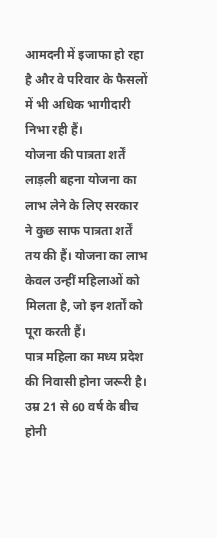आमदनी में इजाफा हो रहा है और वे परिवार के फैसलों में भी अधिक भागीदारी निभा रही हैं।
योजना की पात्रता शर्तें
लाड़ली बहना योजना का लाभ लेने के लिए सरकार ने कुछ साफ पात्रता शर्तें तय की हैं। योजना का लाभ केवल उन्हीं महिलाओं को मिलता है, जो इन शर्तों को पूरा करती हैं।
पात्र महिला का मध्य प्रदेश की निवासी होना जरूरी है। उम्र 21 से 60 वर्ष के बीच होनी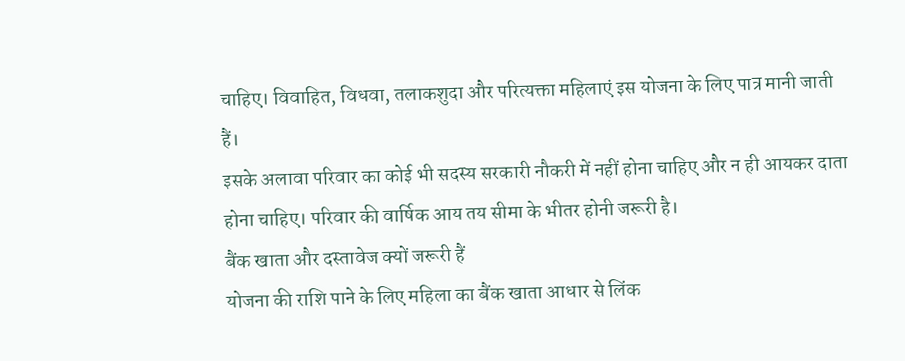चाहिए। विवाहित, विधवा, तलाकशुदा और परित्यक्ता महिलाएं इस योजना के लिए पात्र मानी जाती हैं।
इसके अलावा परिवार का कोई भी सदस्य सरकारी नौकरी में नहीं होना चाहिए और न ही आयकर दाता होना चाहिए। परिवार की वार्षिक आय तय सीमा के भीतर होनी जरूरी है।
बैंक खाता और दस्तावेज क्यों जरूरी हैं
योजना की राशि पाने के लिए महिला का बैंक खाता आधार से लिंक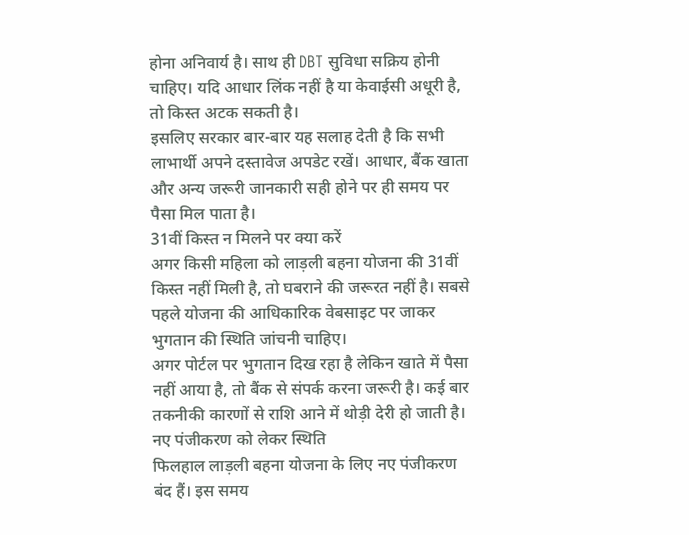होना अनिवार्य है। साथ ही DBT सुविधा सक्रिय होनी चाहिए। यदि आधार लिंक नहीं है या केवाईसी अधूरी है, तो किस्त अटक सकती है।
इसलिए सरकार बार-बार यह सलाह देती है कि सभी लाभार्थी अपने दस्तावेज अपडेट रखें। आधार, बैंक खाता और अन्य जरूरी जानकारी सही होने पर ही समय पर पैसा मिल पाता है।
31वीं किस्त न मिलने पर क्या करें
अगर किसी महिला को लाड़ली बहना योजना की 31वीं किस्त नहीं मिली है, तो घबराने की जरूरत नहीं है। सबसे पहले योजना की आधिकारिक वेबसाइट पर जाकर भुगतान की स्थिति जांचनी चाहिए।
अगर पोर्टल पर भुगतान दिख रहा है लेकिन खाते में पैसा नहीं आया है, तो बैंक से संपर्क करना जरूरी है। कई बार तकनीकी कारणों से राशि आने में थोड़ी देरी हो जाती है।
नए पंजीकरण को लेकर स्थिति
फिलहाल लाड़ली बहना योजना के लिए नए पंजीकरण बंद हैं। इस समय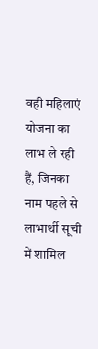वही महिलाएं योजना का लाभ ले रही हैं, जिनका नाम पहले से लाभार्थी सूची में शामिल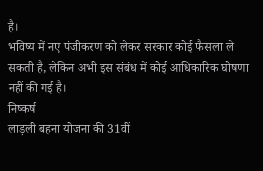है।
भविष्य में नए पंजीकरण को लेकर सरकार कोई फैसला ले सकती है, लेकिन अभी इस संबंध में कोई आधिकारिक घोषणा नहीं की गई है।
निष्कर्ष
लाड़ली बहना योजना की 31वीं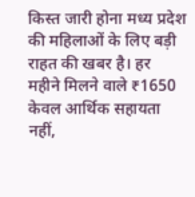किस्त जारी होना मध्य प्रदेश की महिलाओं के लिए बड़ी राहत की खबर है। हर महीने मिलने वाले ₹1650 केवल आर्थिक सहायता नहीं,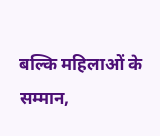बल्कि महिलाओं के सम्मान,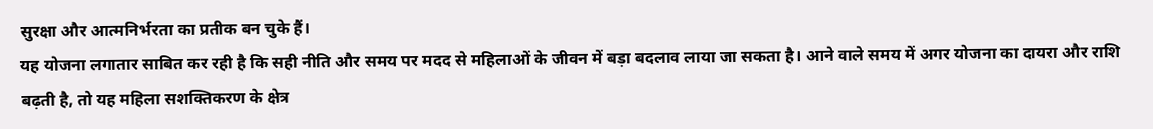सुरक्षा और आत्मनिर्भरता का प्रतीक बन चुके हैं।
यह योजना लगातार साबित कर रही है कि सही नीति और समय पर मदद से महिलाओं के जीवन में बड़ा बदलाव लाया जा सकता है। आने वाले समय में अगर योजना का दायरा और राशि बढ़ती है, तो यह महिला सशक्तिकरण के क्षेत्र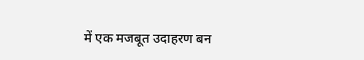में एक मजबूत उदाहरण बन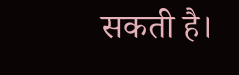सकती है।